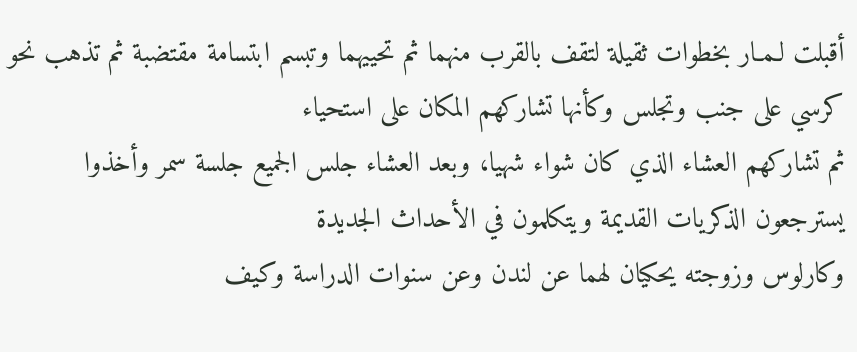أقبلت لـمـار بخطوات ثقيلة لتقف بالقرب منهما ثم تحييهما وتبسم ابتسامة مقتضبة ثم تذهب نحو كرسي على جنب وتجلس وكأنها تشاركهم المكان على استحياء
ثم تشاركهم العشاء الذي كان شواء شهيا، وبعد العشاء جلس الجميع جلسة سمر وأخذوا يسترجعون الذكريات القديمة ويتكلمون في الأحداث الجديدة
وكارلوس وزوجته يحكيان لهما عن لندن وعن سنوات الدراسة وكيف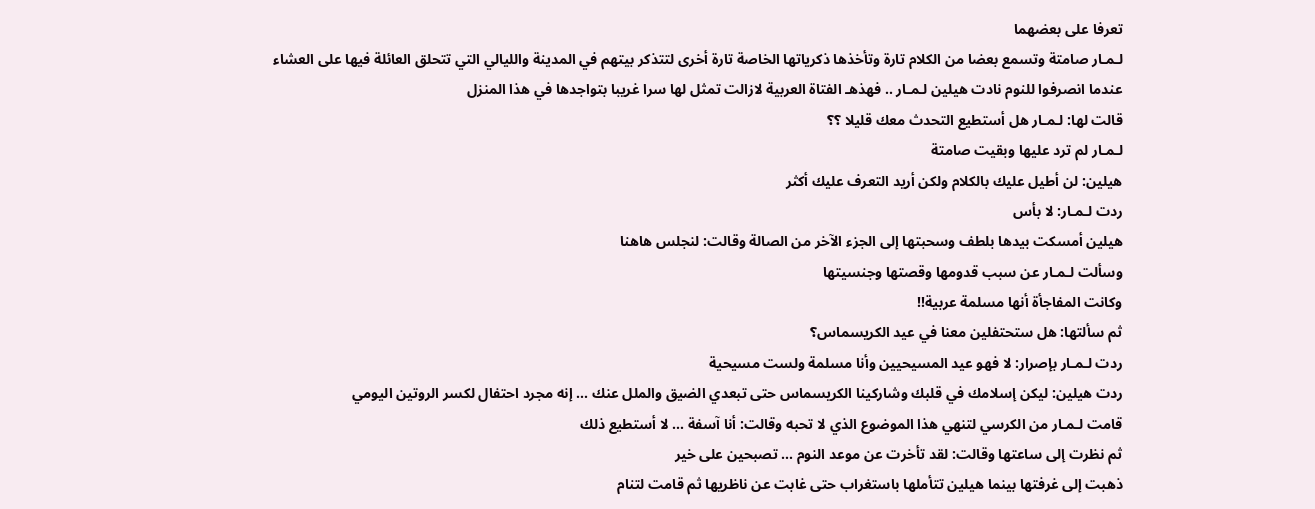تعرفا على بعضهما
لـمـار صامتة وتسمع بعضا من الكلام تارة وتأخذها ذكرياتها الخاصة تارة أخرى لتتذكر بيتهم في المدينة والليالي التي تتحلق العائلة فيها على العشاء
عندما انصرفوا للنوم نادت هيلين لـمـار .. فهذهـ الفتاة العربية لازالت تمثل لها سرا غريبا بتواجدها في هذا المنزل
قالت لها: لـمـار هل أستطيع التحدث معك قليلا ؟؟
لـمـار لم ترد عليها وبقيت صامتة
هيلين: لن أطيل عليك بالكلام ولكن أريد التعرف عليك أكثر
ردت لـمـار: لا بأس
هيلين أمسكت بيدها بلطف وسحبتها إلى الجزء الآخر من الصالة وقالت: لنجلس هاهنا
وسألت لـمـار عن سبب قدومها وقصتها وجنسيتها
وكانت المفاجأة أنها مسلمة عربية!!
ثم سألتها: هل ستحتفلين معنا في عيد الكريسماس؟
ردت لـمـار بإصرار: لا فهو عيد المسيحيين وأنا مسلمة ولست مسيحية
ردت هيلين: ليكن إسلامك في قلبك وشاركينا الكريسماس حتى تبعدي الضيق والملل عنك ... إنه مجرد احتفال لكسر الروتين اليومي
قامت لـمـار من الكرسي لتنهي هذا الموضوع الذي لا تحبه وقالت: أنا آسفة ... لا أستطيع ذلك
ثم نظرت إلى ساعتها وقالت: لقد تأخرت عن موعد النوم ... تصبحين على خير
ذهبت إلى غرفتها بينما هيلين تتأملها باستغراب حتى غابت عن ناظريها ثم قامت لتنام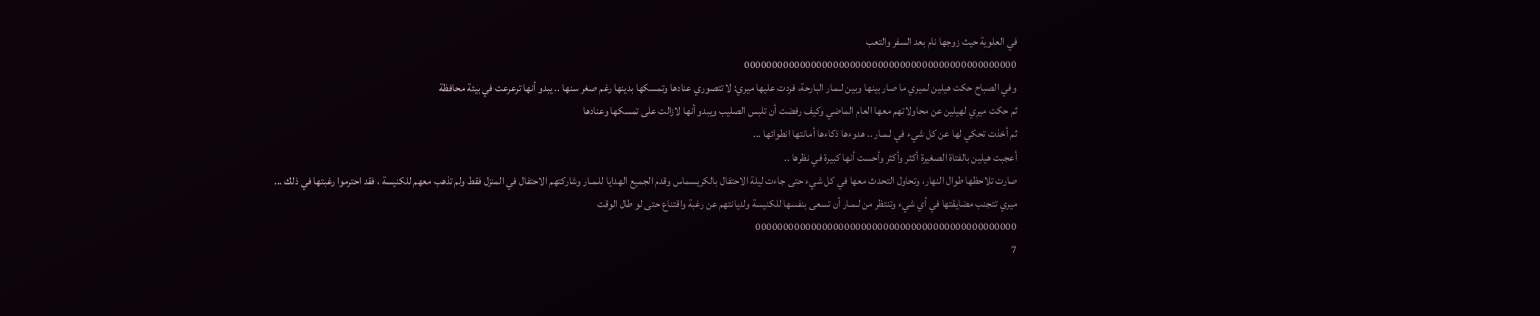في العلوية حيث زوجها نام بعد السفر والتعب
0000000000000000000000000000000000000000000000000
وفي الصباح حكت هيلين لميري ما صار بينها وبين لـمـار البارحة، فردت عليها ميري: لا تتصوري عنادها وتمسكها بدينها رغم صغر سنها .. يبدو أنها ترعرعت في بيئة محافظة
ثم حكت ميري لهيلين عن محاولاتهم معها العام الماضي وكيف رفضت أن تلبس الصليب ويبدو أنها لازالت على تمسكها وعنادها
ثم أخذت تحكي لها عن كل شيء في لـمـار .. هدوءها ذكاءها أمانتها انطوائها ...
أعجبت هيلين بالفتاة الصغيرة أكثر وأكثر وأحست أنها كبيرة في نظرها ..
صارت تلاحظها طوال النهار، وتحاول التحدث معها في كل شيء حتى جاءت ليلة الاحتفال بالكريسماس وقدم الجميع الهدايا للـمـار وشاركتهم الاحتفال في المنزل فقط ولم تذهب معهم للكنيسة ، فقد احترموا رغبتها في ذلك ...
ميري تتجنب مضايقتها في أي شيء وتنتظر من لـمـار أن تسعى بنفسها للكنيسة ولديانتهم عن رغبة واقتناع حتى لو طال الوقت
00000000000000000000000000000000000000000000000
7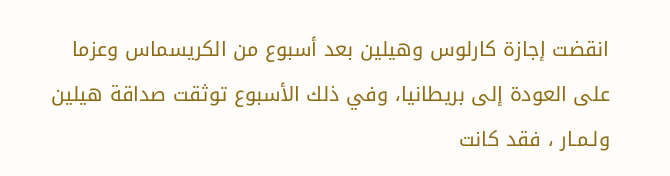انقضت إجازة كارلوس وهيلين بعد أسبوع من الكريسماس وعزما على العودة إلى بريطانيا، وفي ذلك الأسبوع توثقت صداقة هيلين ولـمـار ، فقد كانت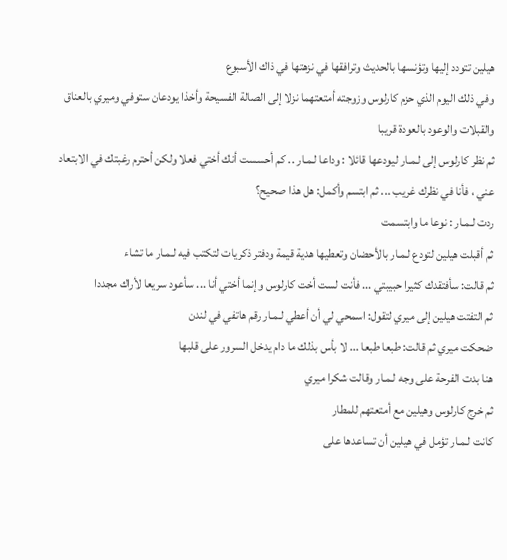هيلين تتودد إليها وتؤنسها بالحديث وترافقها في نزهتها في ذاك الأسبوع
وفي ذلك اليوم الذي حزم كارلوس وزوجته أمتعتهما نزلا إلى الصالة الفسيحة وأخذا يودعان ستوفي وميري بالعناق والقبلات والوعود بالعودة قريبا
ثم نظر كارلوس إلى لـمـار ليودعها قائلا : وداعا لـمـار .. كم أحسست أنك أختي فعلا ولكن أحترم رغبتك في الابتعاد عني ، فأنا في نظرك غريب ... ثم ابتسم وأكمل: هل هذا صحيح؟
ردت لـمـار : نوعا ما وابتسمت
ثم أقبلت هيلين لتودع لـمـار بالأحضان وتعطيها هدية قيمة ودفتر ذكريات لتكتب فيه لـمـار ما تشاء
ثم قالت: سأفتقدك كثيرا حبيبتي ... فأنت لست أخت كارلوس وإنما أختي أنا ... سأعود سريعا لأراك مجددا
ثم التفتت هيلين إلى ميري لتقول: اسمحي لي أن أعطي لـمـار رقم هاتفي في لندن
ضحكت ميري ثم قالت: طبعا طبعا ... لا بأس بذلك ما دام يدخل السرور على قلبها
هنا بدت الفرحة على وجه لـمـار وقالت شكرا ميري
ثم خرج كارلوس وهيلين مع أمتعتهم للمطار
كانت لـمـار تؤمل في هيلين أن تساعدها على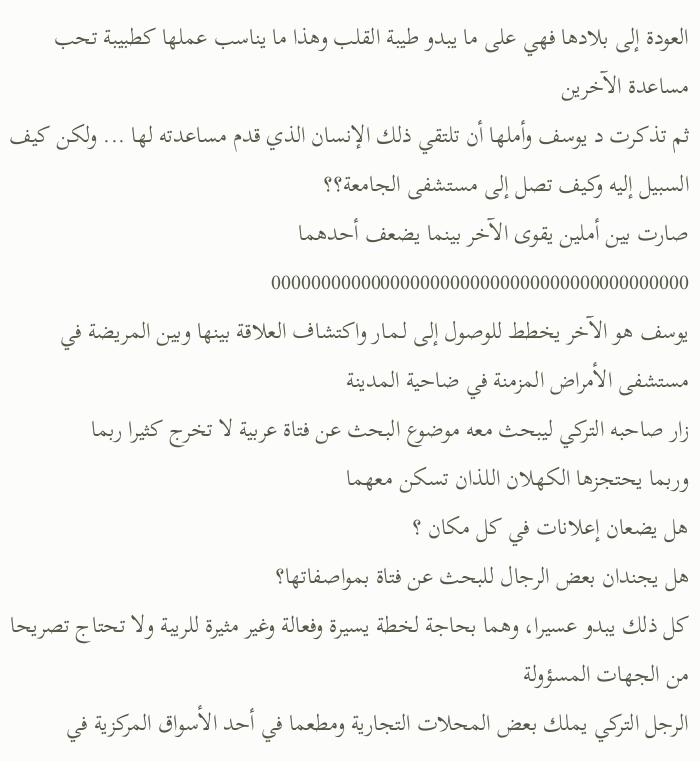العودة إلى بلادها فهي على ما يبدو طيبة القلب وهذا ما يناسب عملها كطبيبة تحب مساعدة الآخرين
ثم تذكرت د يوسف وأملها أن تلتقي ذلك الإنسان الذي قدم مساعدته لها ... ولكن كيف السبيل إليه وكيف تصل إلى مستشفى الجامعة؟؟
صارت بين أملين يقوى الآخر بينما يضعف أحدهما
000000000000000000000000000000000000000000
يوسف هو الآخر يخطط للوصول إلى لـمـار واكتشاف العلاقة بينها وبين المريضة في مستشفى الأمراض المزمنة في ضاحية المدينة
زار صاحبه التركي ليبحث معه موضوع البحث عن فتاة عربية لا تخرج كثيرا ربما
وربما يحتجزها الكهلان اللذان تسكن معهما
هل يضعان إعلانات في كل مكان ؟
هل يجندان بعض الرجال للبحث عن فتاة بمواصفاتها؟
كل ذلك يبدو عسيرا، وهما بحاجة لخطة يسيرة وفعالة وغير مثيرة للريبة ولا تحتاج تصريحا من الجهات المسؤولة
الرجل التركي يملك بعض المحلات التجارية ومطعما في أحد الأسواق المركزية في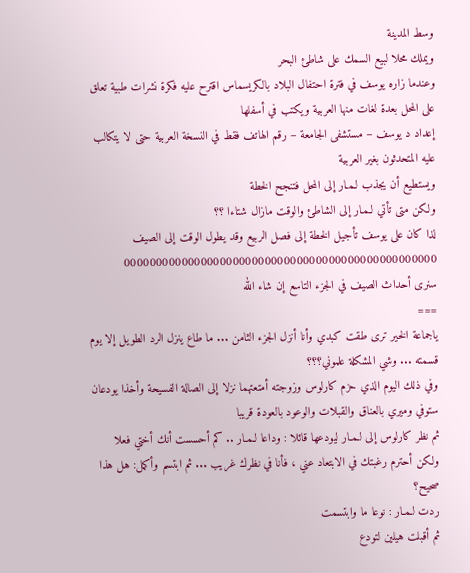وسط المدينة
ويملك محلا لبيع السمك على شاطئ البحر
وعندما زاره يوسف في فترة احتفال البلاد بالكريسماس اقترح عليه فكرة نشرات طبية تعلق على المحل بعدة لغات منها العربية ويكتب في أسفلها
إعداد د يوسف – مستشفى الجامعة – رقم الهاتف فقط في النسخة العربية حتى لا يتكالب عليه المتحدثون بغير العربية
ويستطيع أن يجذب لـمـار إلى المحل فتنجح الخطة
ولكن متى تأتي لـمـار إلى الشاطئ والوقت مازال شتاءا ؟؟
لذا كان على يوسف تأجيل الخطة إلى فصل الربيع وقد يطول الوقت إلى الصيف
0000000000000000000000000000000000000000000000000
سنرى أحداث الصيف في الجزء التاسع إن شاء الله
===
ياجماعة الخير ترى طقت كبدي وأنا أنزل الجزء الثامن ... ما طاع ينزل الرد الطويل إلا يوم قسمته ... وشي المشكلة علموني؟؟؟
وفي ذلك اليوم الذي حزم كارلوس وزوجته أمتعتهما نزلا إلى الصالة الفسيحة وأخذا يودعان ستوفي وميري بالعناق والقبلات والوعود بالعودة قريبا
ثم نظر كارلوس إلى لـمـار ليودعها قائلا : وداعا لـمـار .. كم أحسست أنك أختي فعلا ولكن أحترم رغبتك في الابتعاد عني ، فأنا في نظرك غريب ... ثم ابتسم وأكمل: هل هذا صحيح؟
ردت لـمـار : نوعا ما وابتسمت
ثم أقبلت هيلين لتودع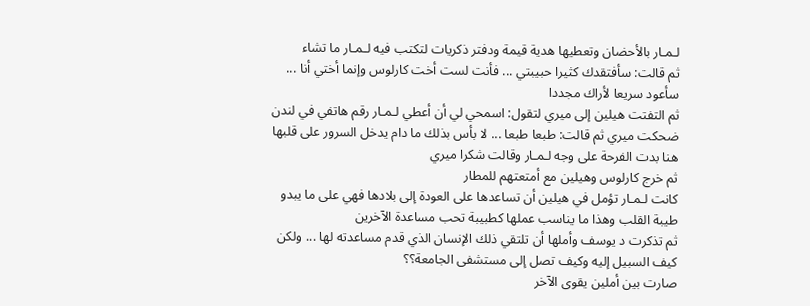لـمـار بالأحضان وتعطيها هدية قيمة ودفتر ذكريات لتكتب فيه لـمـار ما تشاء
ثم قالت: سأفتقدك كثيرا حبيبتي ... فأنت لست أخت كارلوس وإنما أختي أنا ... سأعود سريعا لأراك مجددا
ثم التفتت هيلين إلى ميري لتقول: اسمحي لي أن أعطي لـمـار رقم هاتفي في لندن
ضحكت ميري ثم قالت: طبعا طبعا ... لا بأس بذلك ما دام يدخل السرور على قلبها
هنا بدت الفرحة على وجه لـمـار وقالت شكرا ميري
ثم خرج كارلوس وهيلين مع أمتعتهم للمطار
كانت لـمـار تؤمل في هيلين أن تساعدها على العودة إلى بلادها فهي على ما يبدو طيبة القلب وهذا ما يناسب عملها كطبيبة تحب مساعدة الآخرين
ثم تذكرت د يوسف وأملها أن تلتقي ذلك الإنسان الذي قدم مساعدته لها ... ولكن كيف السبيل إليه وكيف تصل إلى مستشفى الجامعة؟؟
صارت بين أملين يقوى الآخر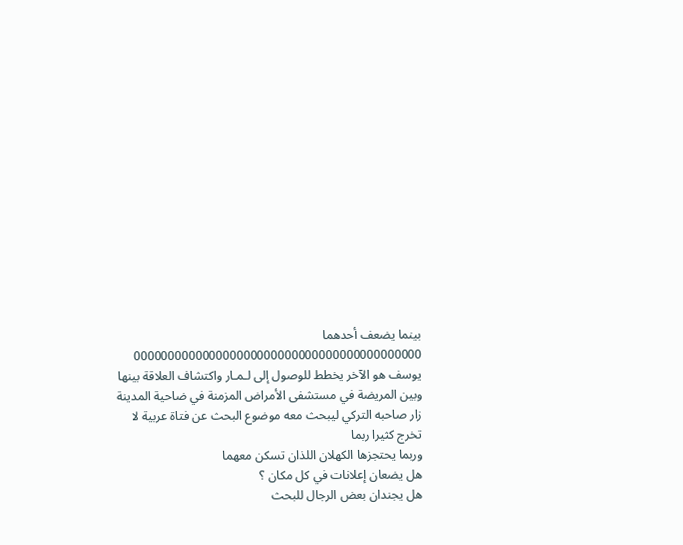بينما يضعف أحدهما
000000000000000000000000000000000000000000
يوسف هو الآخر يخطط للوصول إلى لـمـار واكتشاف العلاقة بينها وبين المريضة في مستشفى الأمراض المزمنة في ضاحية المدينة
زار صاحبه التركي ليبحث معه موضوع البحث عن فتاة عربية لا تخرج كثيرا ربما
وربما يحتجزها الكهلان اللذان تسكن معهما
هل يضعان إعلانات في كل مكان ؟
هل يجندان بعض الرجال للبحث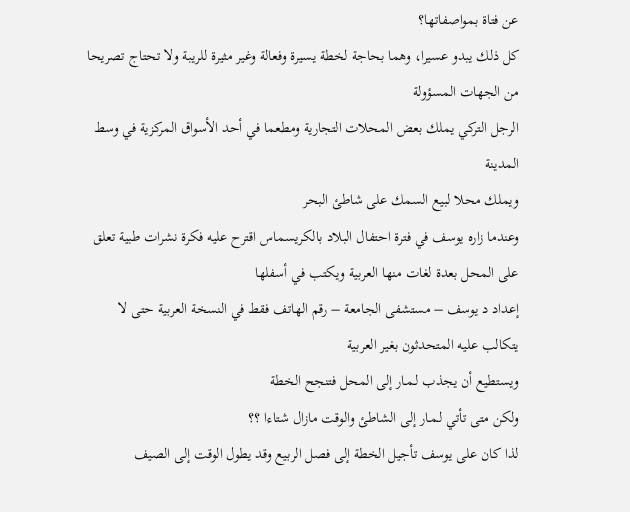عن فتاة بمواصفاتها؟
كل ذلك يبدو عسيرا، وهما بحاجة لخطة يسيرة وفعالة وغير مثيرة للريبة ولا تحتاج تصريحا من الجهات المسؤولة
الرجل التركي يملك بعض المحلات التجارية ومطعما في أحد الأسواق المركزية في وسط المدينة
ويملك محلا لبيع السمك على شاطئ البحر
وعندما زاره يوسف في فترة احتفال البلاد بالكريسماس اقترح عليه فكرة نشرات طبية تعلق على المحل بعدة لغات منها العربية ويكتب في أسفلها
إعداد د يوسف – مستشفى الجامعة – رقم الهاتف فقط في النسخة العربية حتى لا يتكالب عليه المتحدثون بغير العربية
ويستطيع أن يجذب لـمـار إلى المحل فتنجح الخطة
ولكن متى تأتي لـمـار إلى الشاطئ والوقت مازال شتاءا ؟؟
لذا كان على يوسف تأجيل الخطة إلى فصل الربيع وقد يطول الوقت إلى الصيف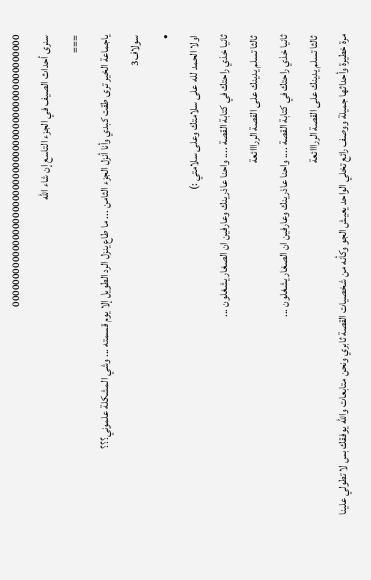0000000000000000000000000000000000000000000000000
سنرى أحداث الصيف في الجزء التاسع إن شاء الله
===
ياجماعة الخير ترى طقت كبدي وأنا أنزل الجزء الثامن ... ما طاع ينزل الرد الطويل إلا يوم قسمته ... وشي المشكلة علموني؟؟؟
سولاف3
•
اولا الحمد لله على سلامتك وعلى سلامتي :)
ثانيا خذي راحتك في كتابة القصة .... واحنا عاذرينك وعارفين ان الصغار يشغلون ...
ثالثا تسلم يدينك على القصة الررااائعة
ثانيا خذي راحتك في كتابة القصة .... واحنا عاذرينك وعارفين ان الصغار يشغلون ...
ثالثا تسلم يدينك على القصة الررااائعة
مرة خطيرة وأحداثها جميلة ووصف رائع تخلي الواحد يعيش الجو وكأنه من شخصيات القصة ثابري ونحن متابعات والله يوفقك بس لا تطولي علينا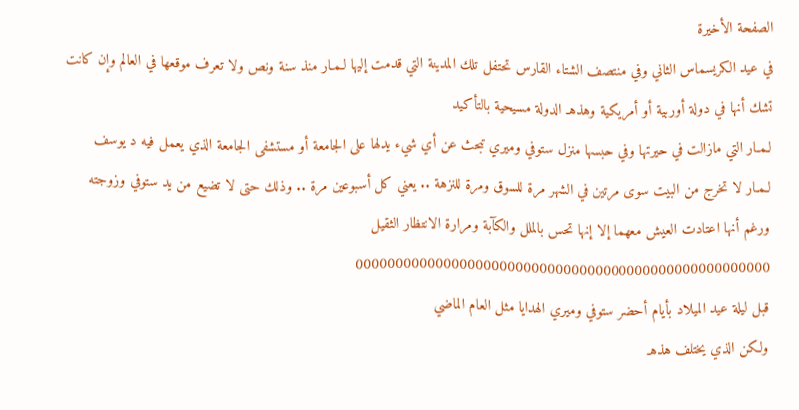الصفحة الأخيرة
في عيد الكريسماس الثاني وفي منتصف الشتاء القارس تحتفل تلك المدينة التي قدمت إليها لـمـار منذ سنة ونص ولا تعرف موقعها في العالم وإن كانت تشك أنها في دولة أوربية أو أمريكية وهذهـ الدولة مسيحية بالتأكيد
لـمـار التي مازالت في حيرتها وفي حبسها منزل ستوفي وميري تبحث عن أي شيء يدلها على الجامعة أو مستشفى الجامعة الذي يعمل فيه د يوسف
لـمـار لا تخرج من البيت سوى مرتين في الشهر مرة للسوق ومرة للنزهة .. يعني كل أسبوعين مرة .. وذلك حتى لا تضيع من يد ستوفي وزوجته
ورغم أنها اعتادت العيش معهما إلا إنها تحس بالملل والكآبة ومرارة الانتظار الثقيل
0000000000000000000000000000000000000000000000000000
قبل ليلة عيد الميلاد بأيام أحضر ستوفي وميري الهدايا مثل العام الماضي
ولكن الذي يختلف هذهـ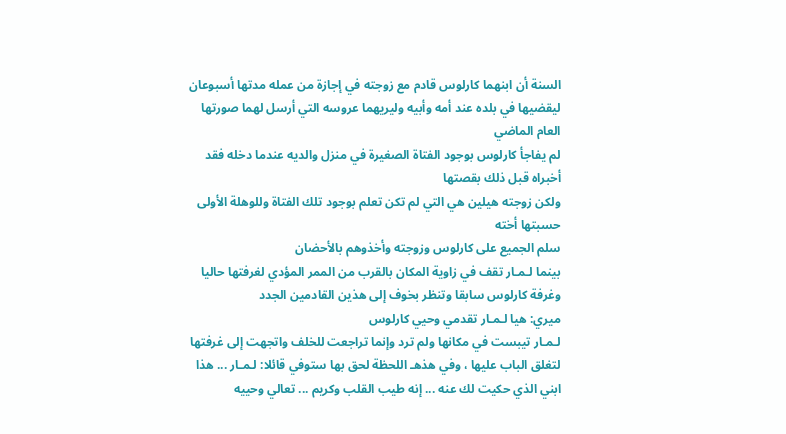السنة أن ابنهما كارلوس قادم مع زوجته في إجازة من عمله مدتها أسبوعان ليقضيها في بلده عند أمه وأبيه وليريهما عروسه التي أرسل لهما صورتها العام الماضي
لم يفاجأ كارلوس بوجود الفتاة الصغيرة في منزل والديه عندما دخله فقد أخبراه قبل ذلك بقصتها
ولكن زوجته هيلين هي التي لم تكن تعلم بوجود تلك الفتاة وللوهلة الأولى حسبتها أخته
سلم الجميع على كارلوس وزوجته وأخذوهم بالأحضان
بينما لـمـار تقف في زاوية المكان بالقرب من الممر المؤدي لغرفتها حاليا وغرفة كارلوس سابقا وتنظر بخوف إلى هذين القادمين الجدد
ميري: هيا لـمـار تقدمي وحيي كارلوس
لـمـار تيبست في مكانها ولم ترد وإنما تراجعت للخلف واتجهت إلى غرفتها لتغلق الباب عليها ، وفي هذهـ اللحظة لحق بها ستوفي قائلا: لـمـار ... هذا ابني الذي حكيت لك عنه ... إنه طيب القلب وكريم ... تعالي وحييه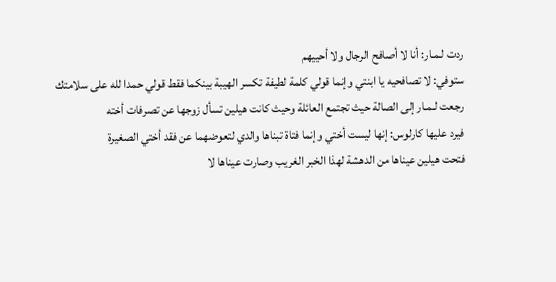ردت لـمـار: أنا لا أصافح الرجال ولا أحييهم
ستوفي: لا تصافحيه يا ابنتي وإنما قولي كلمة لطيفة تكسر الهيبة بينكما فقط قولي حمدا لله على سلامتك
رجعت لـمـار إلى الصالة حيث تجتمع العائلة وحيث كانت هيلين تسأل زوجها عن تصرفات أخته
فيرد عليها كارلوس: إنها ليست أختي وإنما فتاة تبناها والدي لتعوضهما عن فقد أختي الصغيرة
فتحت هيلين عيناها من الدهشة لهذا الخبر الغريب وصارت عيناها لا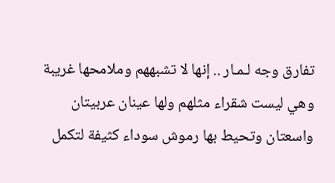تفارق وجه لـمـار .. إنها لا تشبههم وملامحها غريبة وهي ليست شقراء مثلهم ولها عينان عربيتان واسعتان وتحيط بها رموش سوداء كثيفة لتكمل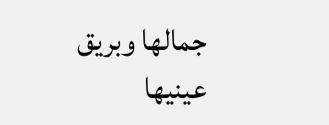جمالها وبريق عينيها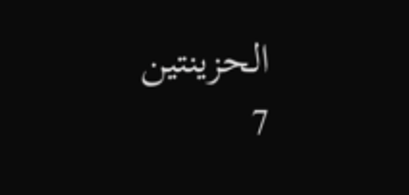الحزينتين
7